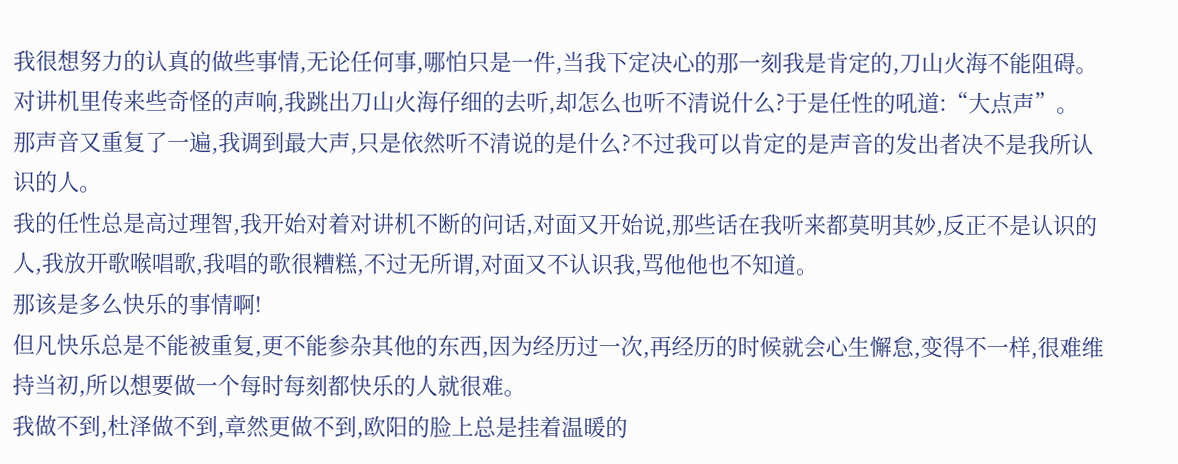我很想努力的认真的做些事情,无论任何事,哪怕只是一件,当我下定决心的那一刻我是肯定的,刀山火海不能阻碍。
对讲机里传来些奇怪的声响,我跳出刀山火海仔细的去听,却怎么也听不清说什么?于是任性的吼道:“大点声”。
那声音又重复了一遍,我调到最大声,只是依然听不清说的是什么?不过我可以肯定的是声音的发出者决不是我所认识的人。
我的任性总是高过理智,我开始对着对讲机不断的问话,对面又开始说,那些话在我听来都莫明其妙,反正不是认识的人,我放开歌喉唱歌,我唱的歌很糟糕,不过无所谓,对面又不认识我,骂他他也不知道。
那该是多么快乐的事情啊!
但凡快乐总是不能被重复,更不能参杂其他的东西,因为经历过一次,再经历的时候就会心生懈怠,变得不一样,很难维持当初,所以想要做一个每时每刻都快乐的人就很难。
我做不到,杜泽做不到,章然更做不到,欧阳的脸上总是挂着温暖的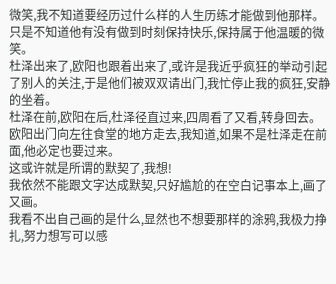微笑,我不知道要经历过什么样的人生历练才能做到他那样。
只是不知道他有没有做到时刻保持快乐,保持属于他温暖的微笑。
杜泽出来了,欧阳也跟着出来了,或许是我近乎疯狂的举动引起了别人的关注,于是他们被双双请出门,我忙停止我的疯狂,安静的坐着。
杜泽在前,欧阳在后,杜泽径直过来,四周看了又看,转身回去。欧阳出门向左往食堂的地方走去,我知道,如果不是杜泽走在前面,他必定也要过来。
这或许就是所谓的默契了,我想!
我依然不能跟文字达成默契,只好尴尬的在空白记事本上,画了又画。
我看不出自己画的是什么,显然也不想要那样的涂鸦,我极力挣扎,努力想写可以感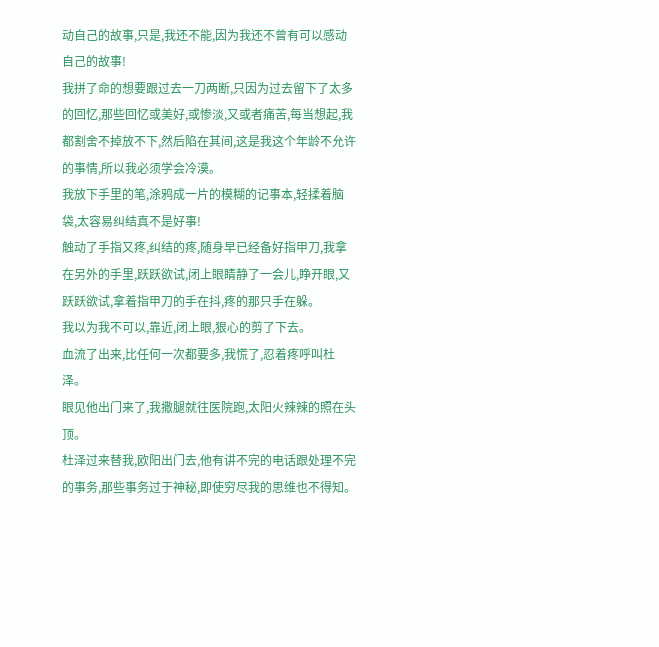动自己的故事,只是,我还不能,因为我还不曾有可以感动自己的故事!
我拼了命的想要跟过去一刀两断,只因为过去留下了太多的回忆,那些回忆或美好,或惨淡,又或者痛苦,每当想起,我都割舍不掉放不下,然后陷在其间,这是我这个年龄不允许的事情,所以我必须学会冷漠。
我放下手里的笔,涂鸦成一片的模糊的记事本,轻揉着脑袋,太容易纠结真不是好事!
触动了手指又疼,纠结的疼,随身早已经备好指甲刀,我拿在另外的手里,跃跃欲试,闭上眼睛静了一会儿,睁开眼,又跃跃欲试,拿着指甲刀的手在抖,疼的那只手在躲。
我以为我不可以,靠近,闭上眼,狠心的剪了下去。
血流了出来,比任何一次都要多,我慌了,忍着疼呼叫杜泽。
眼见他出门来了,我撒腿就往医院跑,太阳火辣辣的照在头顶。
杜泽过来替我,欧阳出门去,他有讲不完的电话跟处理不完的事务,那些事务过于神秘,即使穷尽我的思维也不得知。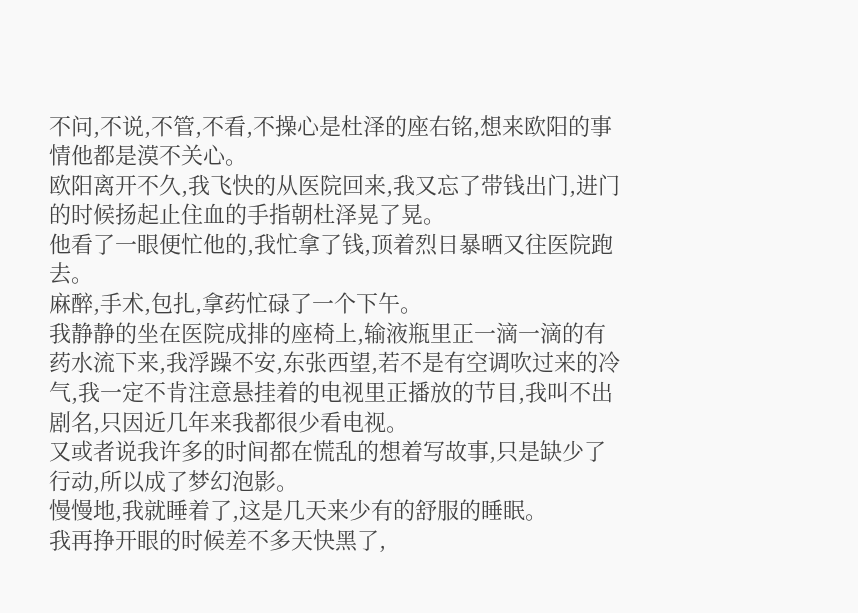不问,不说,不管,不看,不操心是杜泽的座右铭,想来欧阳的事情他都是漠不关心。
欧阳离开不久,我飞快的从医院回来,我又忘了带钱出门,进门的时候扬起止住血的手指朝杜泽晃了晃。
他看了一眼便忙他的,我忙拿了钱,顶着烈日暴晒又往医院跑去。
麻醉,手术,包扎,拿药忙碌了一个下午。
我静静的坐在医院成排的座椅上,输液瓶里正一滴一滴的有药水流下来,我浮躁不安,东张西望,若不是有空调吹过来的冷气,我一定不肯注意悬挂着的电视里正播放的节目,我叫不出剧名,只因近几年来我都很少看电视。
又或者说我许多的时间都在慌乱的想着写故事,只是缺少了行动,所以成了梦幻泡影。
慢慢地,我就睡着了,这是几天来少有的舒服的睡眠。
我再挣开眼的时候差不多天快黑了,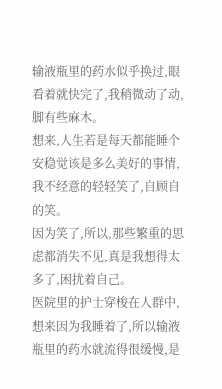输液瓶里的药水似乎换过,眼看着就快完了,我稍微动了动,脚有些麻木。
想来,人生若是每天都能睡个安稳觉该是多么美好的事情,我不经意的轻轻笑了,自顾自的笑。
因为笑了,所以,那些繁重的思虑都消失不见,真是我想得太多了,困扰着自己。
医院里的护士穿梭在人群中,想来因为我睡着了,所以输液瓶里的药水就流得很缓慢,是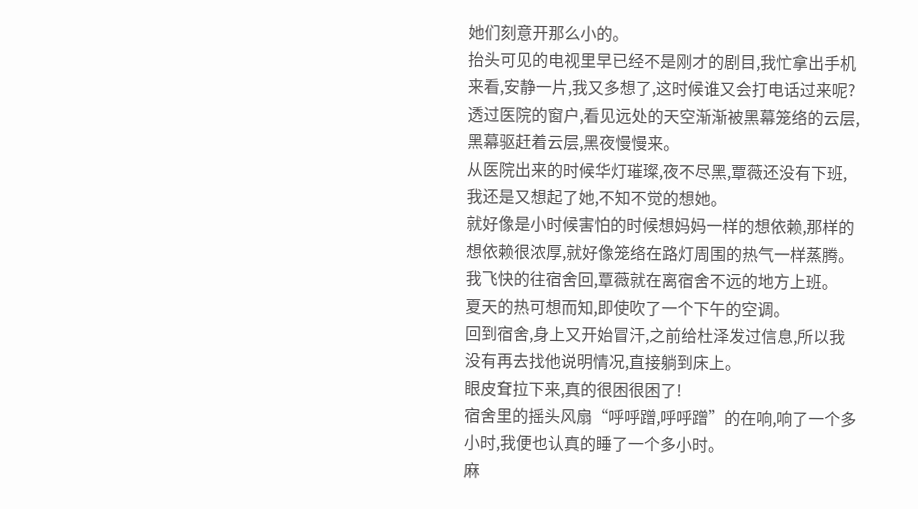她们刻意开那么小的。
抬头可见的电视里早已经不是刚才的剧目,我忙拿出手机来看,安静一片,我又多想了,这时候谁又会打电话过来呢?
透过医院的窗户,看见远处的天空渐渐被黑幕笼络的云层,黑幕驱赶着云层,黑夜慢慢来。
从医院出来的时候华灯璀璨,夜不尽黑,覃薇还没有下班,我还是又想起了她,不知不觉的想她。
就好像是小时候害怕的时候想妈妈一样的想依赖,那样的想依赖很浓厚,就好像笼络在路灯周围的热气一样蒸腾。
我飞快的往宿舍回,覃薇就在离宿舍不远的地方上班。
夏天的热可想而知,即使吹了一个下午的空调。
回到宿舍,身上又开始冒汗,之前给杜泽发过信息,所以我没有再去找他说明情况,直接躺到床上。
眼皮耷拉下来,真的很困很困了!
宿舍里的摇头风扇“呼呼蹭,呼呼蹭”的在响,响了一个多小时,我便也认真的睡了一个多小时。
麻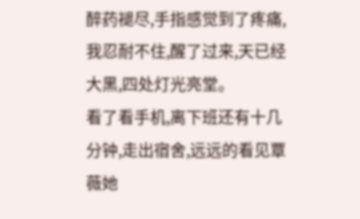醉药褪尽,手指感觉到了疼痛,我忍耐不住,醒了过来,天已经大黑,四处灯光亮堂。
看了看手机,离下班还有十几分钟,走出宿舍,远远的看见覃薇她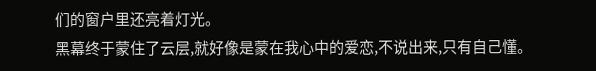们的窗户里还亮着灯光。
黑幕终于蒙住了云层,就好像是蒙在我心中的爱恋,不说出来,只有自己懂。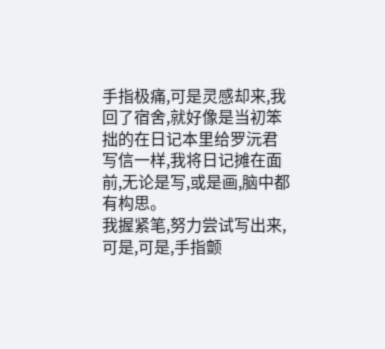手指极痛,可是灵感却来,我回了宿舍,就好像是当初笨拙的在日记本里给罗沅君写信一样,我将日记摊在面前,无论是写,或是画,脑中都有构思。
我握紧笔,努力尝试写出来,可是,可是,手指颤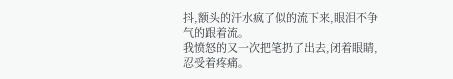抖,额头的汗水疯了似的流下来,眼泪不争气的跟着流。
我愤怒的又一次把笔扔了出去,闭着眼睛,忍受着疼痛。